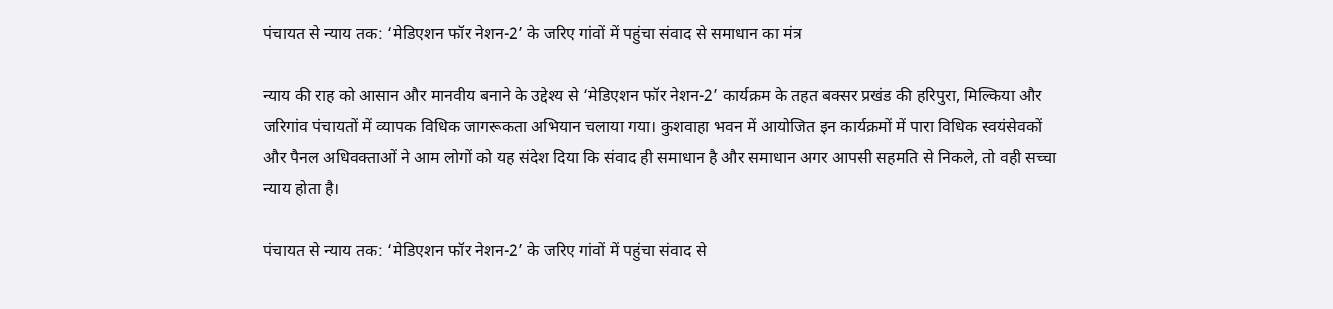पंचायत से न्याय तक: ‘मेडिएशन फॉर नेशन-2’ के जरिए गांवों में पहुंचा संवाद से समाधान का मंत्र

न्याय की राह को आसान और मानवीय बनाने के उद्देश्य से ‘मेडिएशन फॉर नेशन-2’ कार्यक्रम के तहत बक्सर प्रखंड की हरिपुरा, मिल्किया और जरिगांव पंचायतों में व्यापक विधिक जागरूकता अभियान चलाया गया। कुशवाहा भवन में आयोजित इन कार्यक्रमों में पारा विधिक स्वयंसेवकों और पैनल अधिवक्ताओं ने आम लोगों को यह संदेश दिया कि संवाद ही समाधान है और समाधान अगर आपसी सहमति से निकले, तो वही सच्चा न्याय होता है।

पंचायत से न्याय तक: ‘मेडिएशन फॉर नेशन-2’ के जरिए गांवों में पहुंचा संवाद से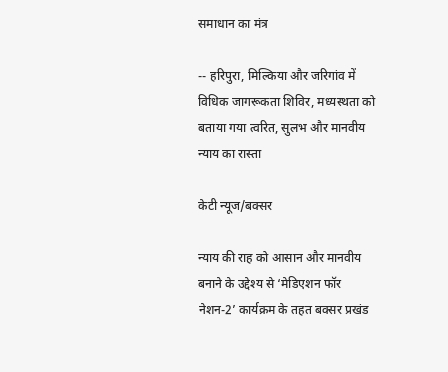समाधान का मंत्र

-- हरिपुरा, मिल्किया और जरिगांव में विधिक जागरूकता शिविर, मध्यस्थता को बताया गया त्वरित, सुलभ और मानवीय न्याय का रास्ता

केटी न्यूज/बक्सर

न्याय की राह को आसान और मानवीय बनाने के उद्देश्य से ‘मेडिएशन फॉर नेशन-2’ कार्यक्रम के तहत बक्सर प्रखंड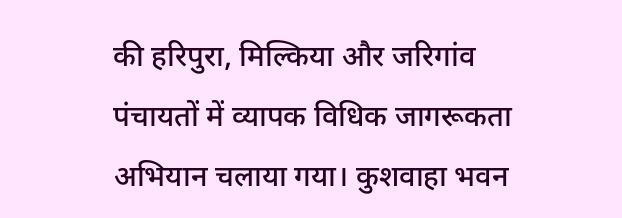की हरिपुरा, मिल्किया और जरिगांव पंचायतों में व्यापक विधिक जागरूकता अभियान चलाया गया। कुशवाहा भवन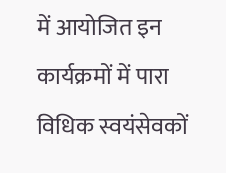में आयोजित इन कार्यक्रमों में पारा विधिक स्वयंसेवकों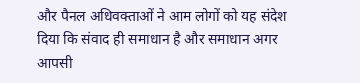और पैनल अधिवक्ताओं ने आम लोगों को यह संदेश दिया कि संवाद ही समाधान है और समाधान अगर आपसी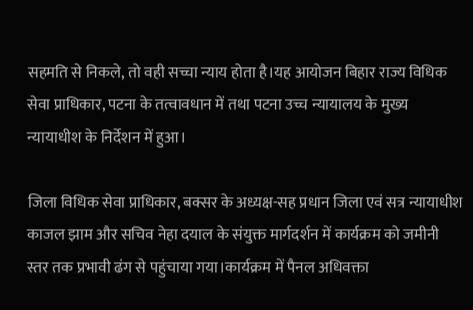सहमति से निकले, तो वही सच्चा न्याय होता है।यह आयोजन बिहार राज्य विधिक सेवा प्राधिकार, पटना के तत्वावधान में तथा पटना उच्च न्यायालय के मुख्य न्यायाधीश के निर्देशन में हुआ।

जिला विधिक सेवा प्राधिकार, बक्सर के अध्यक्ष-सह प्रधान जिला एवं सत्र न्यायाधीश काजल झाम और सचिव नेहा दयाल के संयुक्त मार्गदर्शन में कार्यक्रम को जमीनी स्तर तक प्रभावी ढंग से पहुंचाया गया।कार्यक्रम में पैनल अधिवक्ता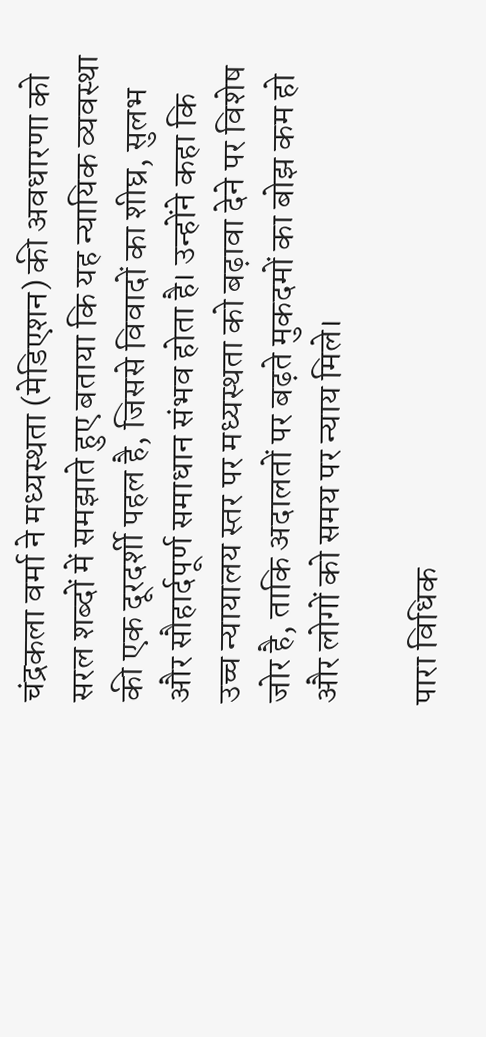चंद्रकला वर्मा ने मध्यस्थता (मेडिएशन) की अवधारणा को सरल शब्दों में समझाते हुए बताया कि यह न्यायिक व्यवस्था की एक दूरदर्शी पहल है, जिससे विवादों का शीघ्र, सुलभ और सौहार्दपूर्ण समाधान संभव होता है। उन्होंने कहा कि उच्च न्यायालय स्तर पर मध्यस्थता को बढ़ावा देने पर विशेष जोर है, ताकि अदालतों पर बढ़ते मुकदमों का बोझ कम हो और लोगों को समय पर न्याय मिले।

पारा विधिक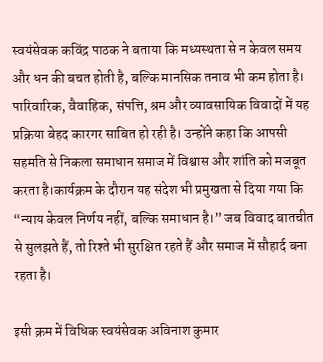स्वयंसेवक कविंद्र पाठक ने बताया कि मध्यस्थता से न केवल समय और धन की बचत होती है, बल्कि मानसिक तनाव भी कम होता है। पारिवारिक, वैवाहिक, संपत्ति, श्रम और व्यावसायिक विवादों में यह प्रक्रिया बेहद कारगर साबित हो रही है। उन्होंने कहा कि आपसी सहमति से निकला समाधान समाज में विश्वास और शांति को मजबूत करता है।कार्यक्रम के दौरान यह संदेश भी प्रमुखता से दिया गया कि “न्याय केवल निर्णय नहीं, बल्कि समाधान है।” जब विवाद बातचीत से सुलझते हैं, तो रिश्ते भी सुरक्षित रहते हैं और समाज में सौहार्द बना रहता है।

इसी क्रम में विधिक स्वयंसेवक अविनाश कुमार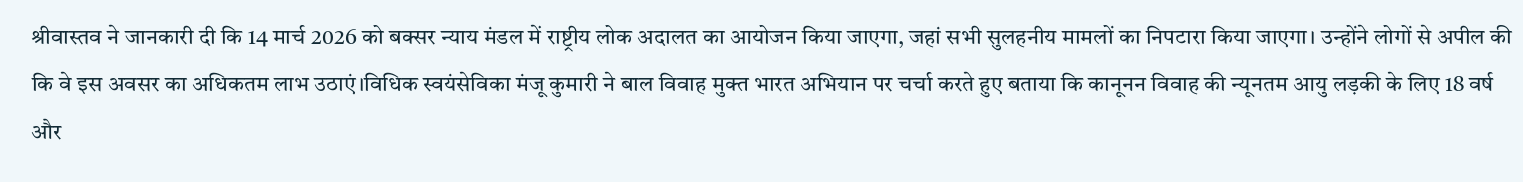श्रीवास्तव ने जानकारी दी कि 14 मार्च 2026 को बक्सर न्याय मंडल में राष्ट्रीय लोक अदालत का आयोजन किया जाएगा, जहां सभी सुलहनीय मामलों का निपटारा किया जाएगा। उन्होंने लोगों से अपील की कि वे इस अवसर का अधिकतम लाभ उठाएं।विधिक स्वयंसेविका मंजू कुमारी ने बाल विवाह मुक्त भारत अभियान पर चर्चा करते हुए बताया कि कानूनन विवाह की न्यूनतम आयु लड़की के लिए 18 वर्ष और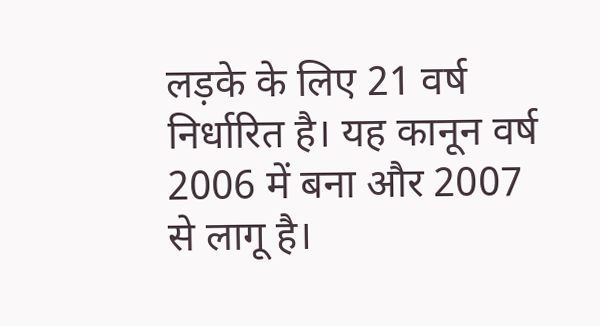लड़के के लिए 21 वर्ष निर्धारित है। यह कानून वर्ष 2006 में बना और 2007 से लागू है।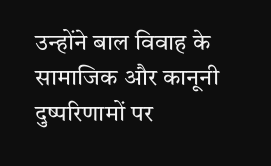उन्होंने बाल विवाह के सामाजिक और कानूनी दुष्परिणामों पर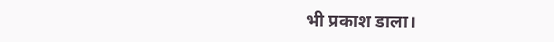भी प्रकाश डाला।